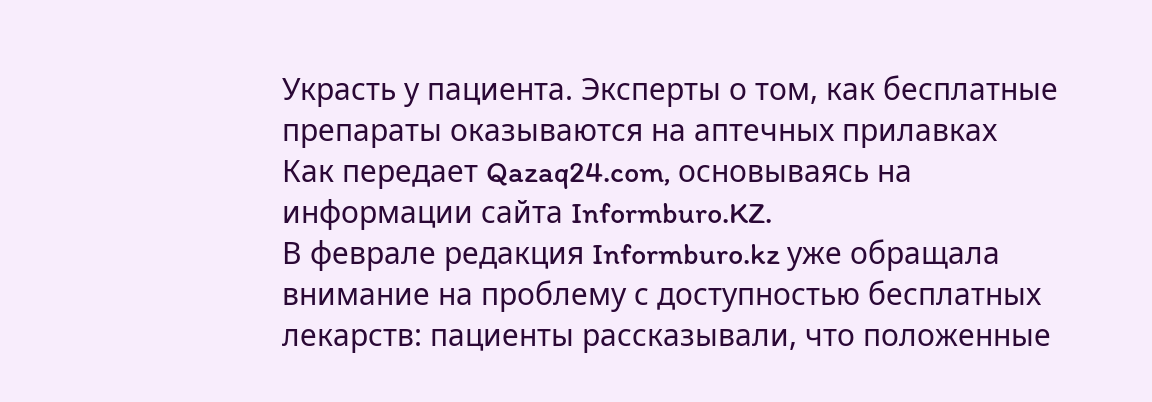Украсть у пациента. Эксперты о том, как бесплатные препараты оказываются на аптечных прилавках
Как передает Qazaq24.com, основываясь на информации сайта Informburo.KZ.
В феврале редакция Informburo.kz уже обращала внимание на проблему с доступностью бесплатных лекарств: пациенты рассказывали, что положенные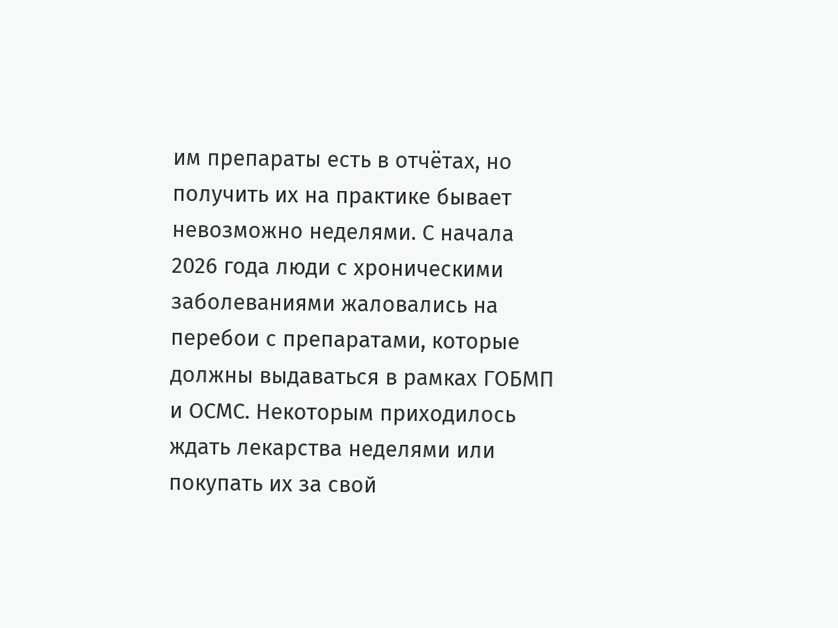им препараты есть в отчётах, но получить их на практике бывает невозможно неделями. С начала 2026 года люди с хроническими заболеваниями жаловались на перебои с препаратами, которые должны выдаваться в рамках ГОБМП и ОСМС. Некоторым приходилось ждать лекарства неделями или покупать их за свой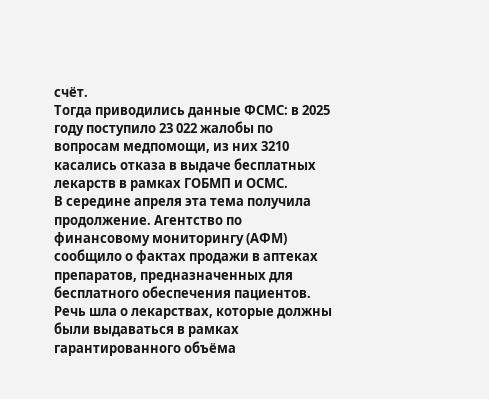счёт.
Тогда приводились данные ФСМС: в 2025 году поступило 23 022 жалобы по вопросам медпомощи, из них 3210 касались отказа в выдаче бесплатных лекарств в рамках ГОБМП и ОСМС.
В середине апреля эта тема получила продолжение. Агентство по финансовому мониторингу (АФМ) сообщило о фактах продажи в аптеках препаратов, предназначенных для бесплатного обеспечения пациентов. Речь шла о лекарствах, которые должны были выдаваться в рамках гарантированного объёма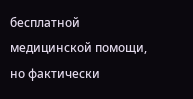бесплатной медицинской помощи, но фактически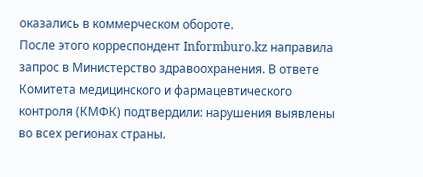оказались в коммерческом обороте.
После этого корреспондент Informburo.kz направила запрос в Министерство здравоохранения. В ответе Комитета медицинского и фармацевтического контроля (КМФК) подтвердили: нарушения выявлены во всех регионах страны.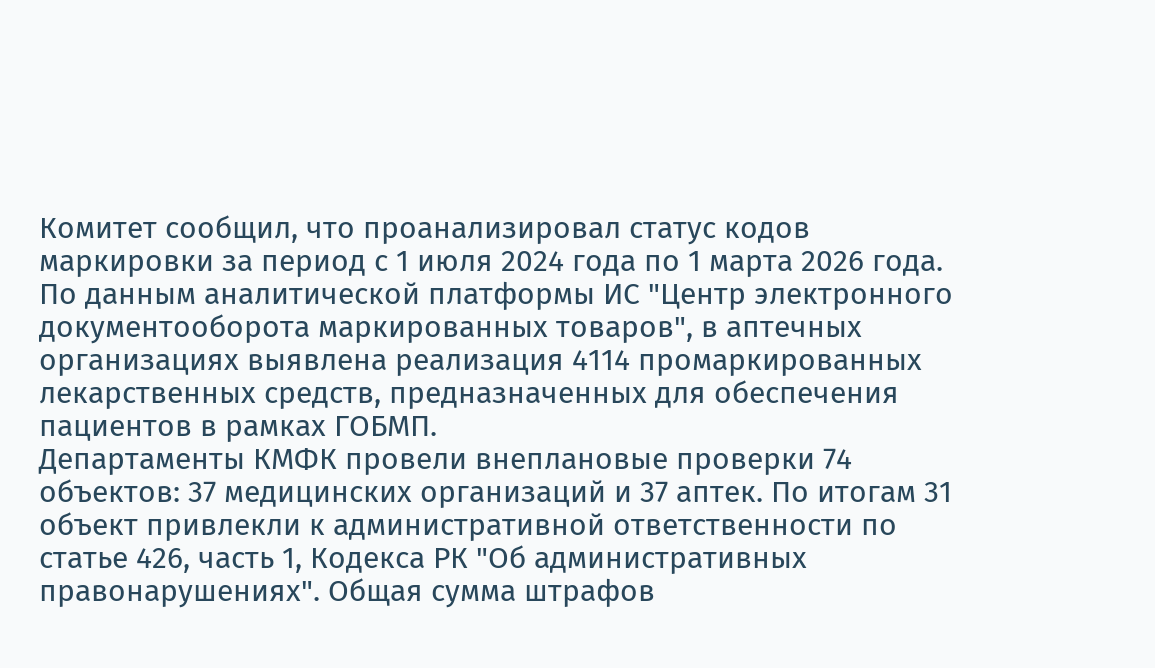Комитет сообщил, что проанализировал статус кодов маркировки за период с 1 июля 2024 года по 1 марта 2026 года. По данным аналитической платформы ИС "Центр электронного документооборота маркированных товаров", в аптечных организациях выявлена реализация 4114 промаркированных лекарственных средств, предназначенных для обеспечения пациентов в рамках ГОБМП.
Департаменты КМФК провели внеплановые проверки 74 объектов: 37 медицинских организаций и 37 аптек. По итогам 31 объект привлекли к административной ответственности по статье 426, часть 1, Кодекса РК "Об административных правонарушениях". Общая сумма штрафов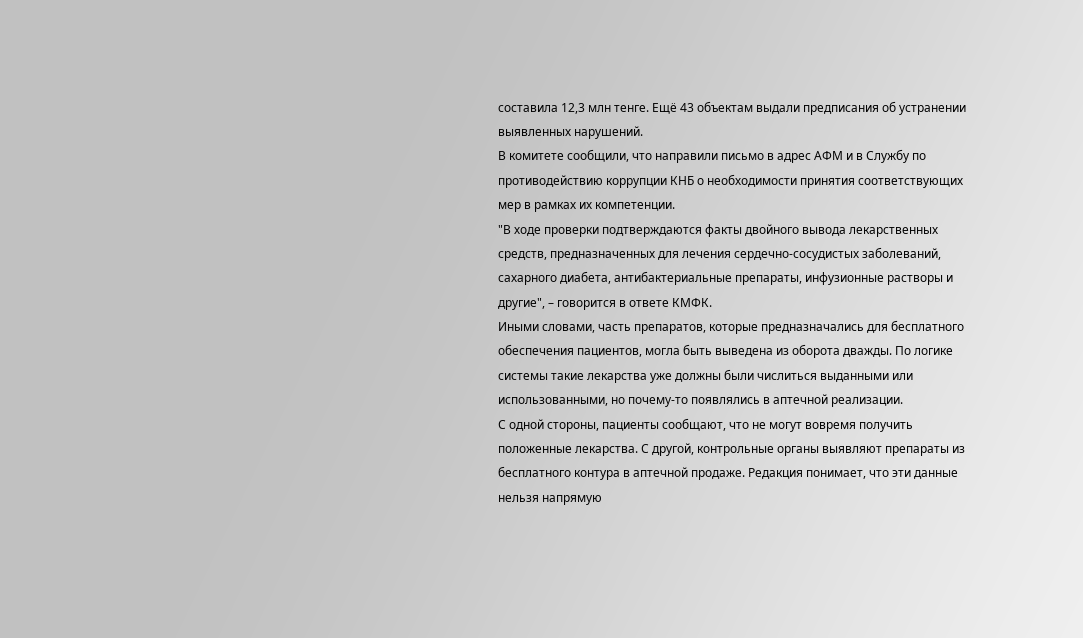составила 12,3 млн тенге. Ещё 43 объектам выдали предписания об устранении выявленных нарушений.
В комитете сообщили, что направили письмо в адрес АФМ и в Службу по противодействию коррупции КНБ о необходимости принятия соответствующих мер в рамках их компетенции.
"В ходе проверки подтверждаются факты двойного вывода лекарственных средств, предназначенных для лечения сердечно-сосудистых заболеваний, сахарного диабета, антибактериальные препараты, инфузионные растворы и другие", – говорится в ответе КМФК.
Иными словами, часть препаратов, которые предназначались для бесплатного обеспечения пациентов, могла быть выведена из оборота дважды. По логике системы такие лекарства уже должны были числиться выданными или использованными, но почему-то появлялись в аптечной реализации.
С одной стороны, пациенты сообщают, что не могут вовремя получить положенные лекарства. С другой, контрольные органы выявляют препараты из бесплатного контура в аптечной продаже. Редакция понимает, что эти данные нельзя напрямую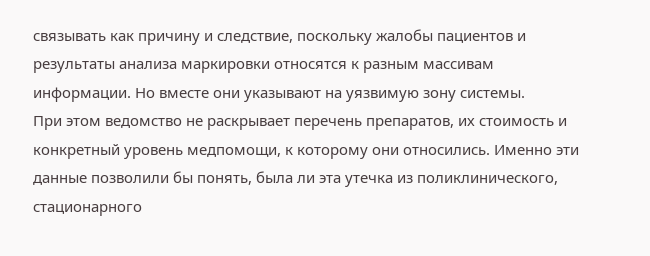связывать как причину и следствие, поскольку жалобы пациентов и результаты анализа маркировки относятся к разным массивам информации. Но вместе они указывают на уязвимую зону системы.
При этом ведомство не раскрывает перечень препаратов, их стоимость и конкретный уровень медпомощи, к которому они относились. Именно эти данные позволили бы понять, была ли эта утечка из поликлинического, стационарного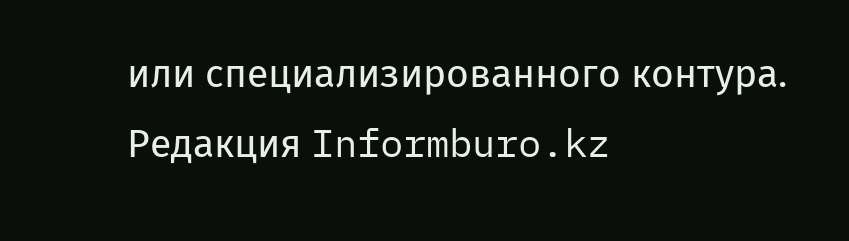или специализированного контура. Редакция Informburo.kz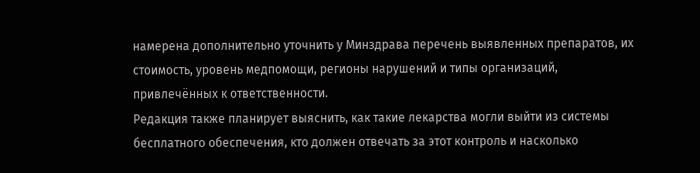намерена дополнительно уточнить у Минздрава перечень выявленных препаратов, их стоимость, уровень медпомощи, регионы нарушений и типы организаций, привлечённых к ответственности.
Редакция также планирует выяснить, как такие лекарства могли выйти из системы бесплатного обеспечения, кто должен отвечать за этот контроль и насколько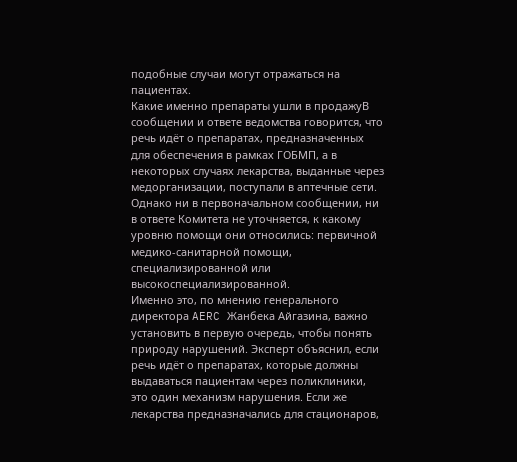подобные случаи могут отражаться на пациентах.
Какие именно препараты ушли в продажуВ сообщении и ответе ведомства говорится, что речь идёт о препаратах, предназначенных для обеспечения в рамках ГОБМП, а в некоторых случаях лекарства, выданные через медорганизации, поступали в аптечные сети. Однако ни в первоначальном сообщении, ни в ответе Комитета не уточняется, к какому уровню помощи они относились: первичной медико-санитарной помощи, специализированной или высокоспециализированной.
Именно это, по мнению генерального директора AERC Жанбека Айгазина, важно установить в первую очередь, чтобы понять природу нарушений. Эксперт объяснил, если речь идёт о препаратах, которые должны выдаваться пациентам через поликлиники, это один механизм нарушения. Если же лекарства предназначались для стационаров,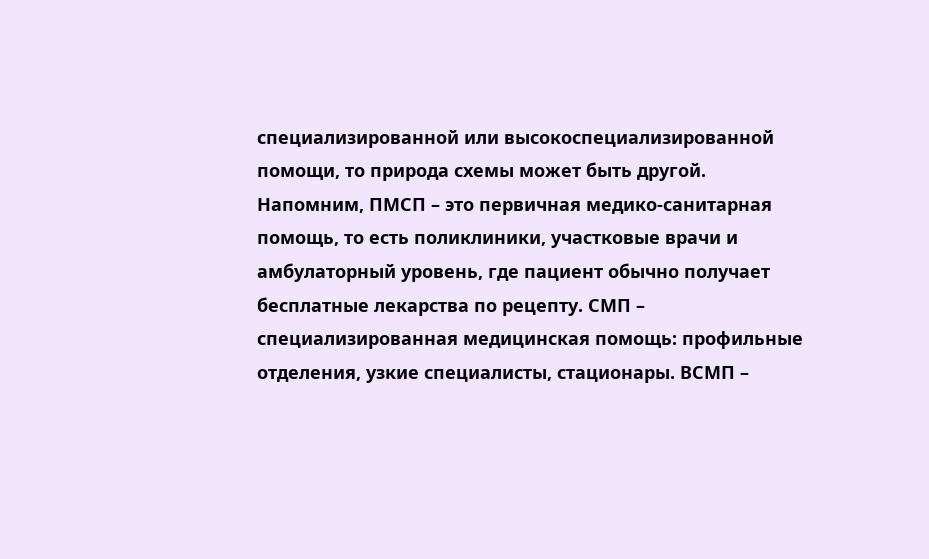специализированной или высокоспециализированной помощи, то природа схемы может быть другой.
Напомним, ПМСП – это первичная медико-санитарная помощь, то есть поликлиники, участковые врачи и амбулаторный уровень, где пациент обычно получает бесплатные лекарства по рецепту. СМП – специализированная медицинская помощь: профильные отделения, узкие специалисты, стационары. ВСМП –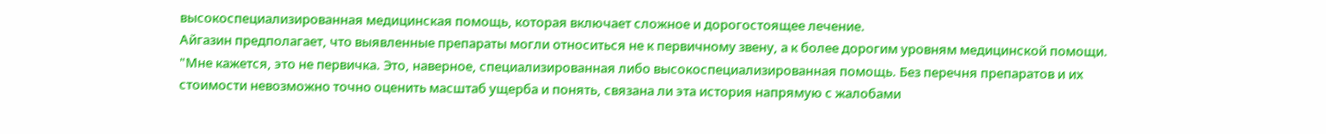высокоспециализированная медицинская помощь, которая включает сложное и дорогостоящее лечение.
Айгазин предполагает, что выявленные препараты могли относиться не к первичному звену, а к более дорогим уровням медицинской помощи.
"Мне кажется, это не первичка. Это, наверное, специализированная либо высокоспециализированная помощь. Без перечня препаратов и их стоимости невозможно точно оценить масштаб ущерба и понять, связана ли эта история напрямую с жалобами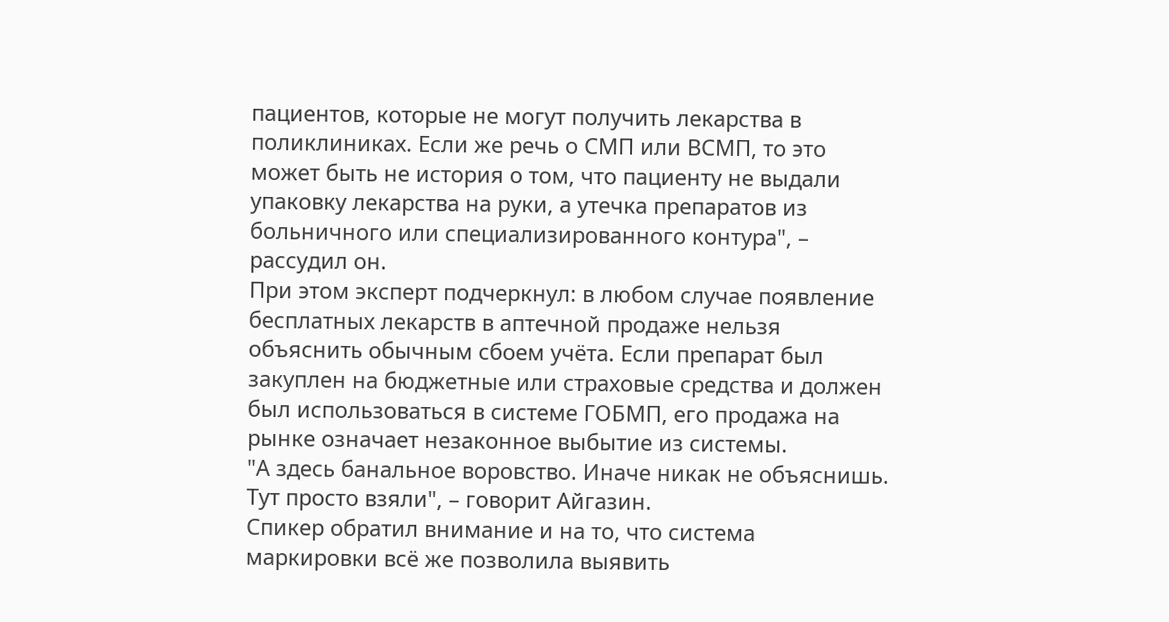пациентов, которые не могут получить лекарства в поликлиниках. Если же речь о СМП или ВСМП, то это может быть не история о том, что пациенту не выдали упаковку лекарства на руки, а утечка препаратов из больничного или специализированного контура", – рассудил он.
При этом эксперт подчеркнул: в любом случае появление бесплатных лекарств в аптечной продаже нельзя объяснить обычным сбоем учёта. Если препарат был закуплен на бюджетные или страховые средства и должен был использоваться в системе ГОБМП, его продажа на рынке означает незаконное выбытие из системы.
"А здесь банальное воровство. Иначе никак не объяснишь. Тут просто взяли", – говорит Айгазин.
Спикер обратил внимание и на то, что система маркировки всё же позволила выявить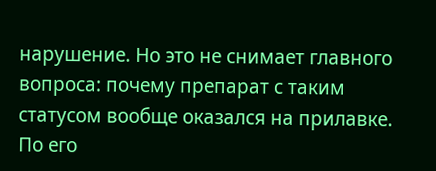нарушение. Но это не снимает главного вопроса: почему препарат с таким статусом вообще оказался на прилавке.
По его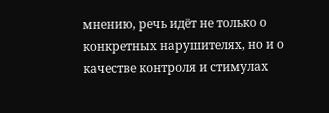мнению, речь идёт не только о конкретных нарушителях, но и о качестве контроля и стимулах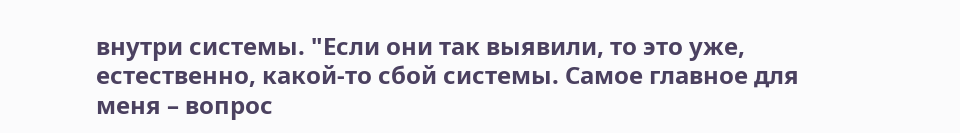внутри системы. "Если они так выявили, то это уже, естественно, какой-то сбой системы. Самое главное для меня – вопрос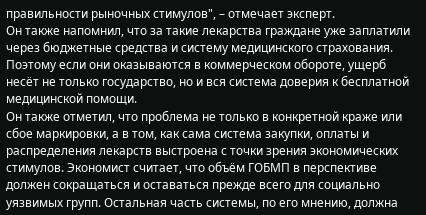правильности рыночных стимулов", – отмечает эксперт.
Он также напомнил, что за такие лекарства граждане уже заплатили через бюджетные средства и систему медицинского страхования. Поэтому если они оказываются в коммерческом обороте, ущерб несёт не только государство, но и вся система доверия к бесплатной медицинской помощи.
Он также отметил, что проблема не только в конкретной краже или сбое маркировки, а в том, как сама система закупки, оплаты и распределения лекарств выстроена с точки зрения экономических стимулов. Экономист считает, что объём ГОБМП в перспективе должен сокращаться и оставаться прежде всего для социально уязвимых групп. Остальная часть системы, по его мнению, должна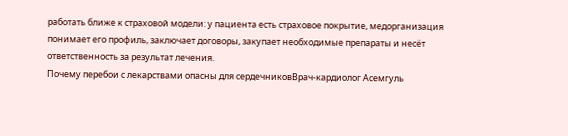работать ближе к страховой модели: у пациента есть страховое покрытие, медорганизация понимает его профиль, заключает договоры, закупает необходимые препараты и несёт ответственность за результат лечения.
Почему перебои с лекарствами опасны для сердечниковВрач-кардиолог Асемгуль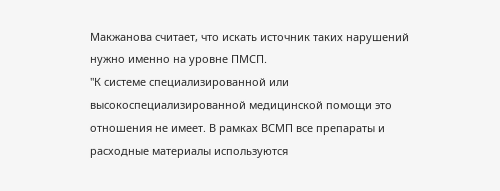Макжанова считает, что искать источник таких нарушений нужно именно на уровне ПМСП.
"К системе специализированной или высокоспециализированной медицинской помощи это отношения не имеет. В рамках ВСМП все препараты и расходные материалы используются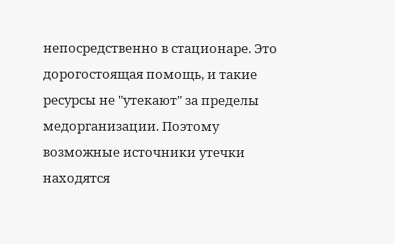непосредственно в стационаре. Это дорогостоящая помощь, и такие ресурсы не "утекают" за пределы медорганизации. Поэтому возможные источники утечки находятся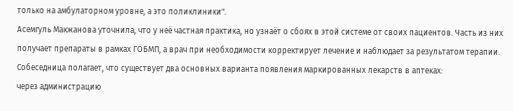только на амбулаторном уровне, а это поликлиники".
Асемгуль Макжанова уточнила, что у неё частная практика, но узнаёт о сбоях в этой системе от своих пациентов. Часть из них получает препараты в рамках ГОБМП, а врач при необходимости корректирует лечение и наблюдает за результатом терапии. Собеседница полагает, что существует два основных варианта появления маркированных лекарств в аптеках:
через администрацию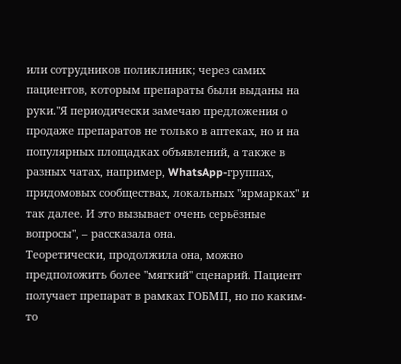или сотрудников поликлиник; через самих пациентов, которым препараты были выданы на руки."Я периодически замечаю предложения о продаже препаратов не только в аптеках, но и на популярных площадках объявлений, а также в разных чатах, например, WhatsApp-группах, придомовых сообществах, локальных "ярмарках" и так далее. И это вызывает очень серьёзные вопросы", – рассказала она.
Теоретически, продолжила она, можно предположить более "мягкий" сценарий. Пациент получает препарат в рамках ГОБМП, но по каким-то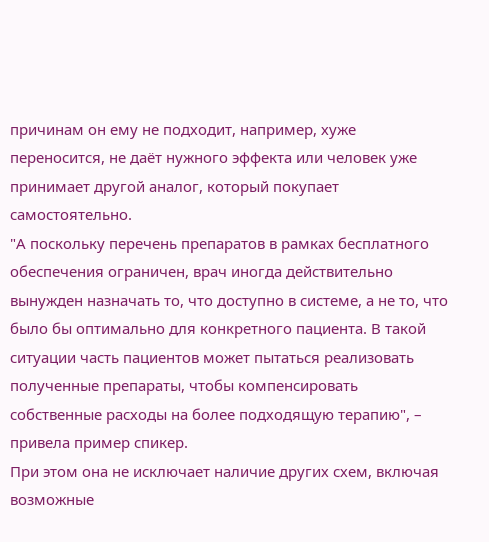причинам он ему не подходит, например, хуже переносится, не даёт нужного эффекта или человек уже принимает другой аналог, который покупает самостоятельно.
"А поскольку перечень препаратов в рамках бесплатного обеспечения ограничен, врач иногда действительно вынужден назначать то, что доступно в системе, а не то, что было бы оптимально для конкретного пациента. В такой ситуации часть пациентов может пытаться реализовать полученные препараты, чтобы компенсировать собственные расходы на более подходящую терапию", – привела пример спикер.
При этом она не исключает наличие других схем, включая возможные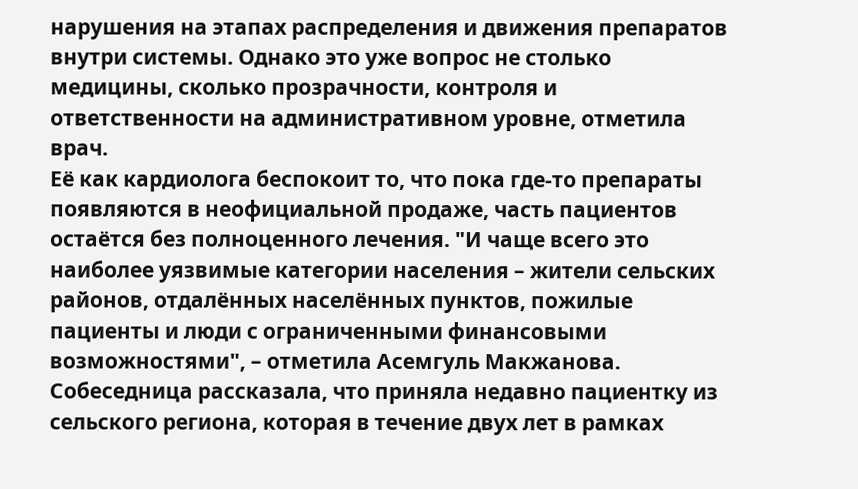нарушения на этапах распределения и движения препаратов внутри системы. Однако это уже вопрос не столько медицины, сколько прозрачности, контроля и ответственности на административном уровне, отметила врач.
Её как кардиолога беспокоит то, что пока где-то препараты появляются в неофициальной продаже, часть пациентов остаётся без полноценного лечения. "И чаще всего это наиболее уязвимые категории населения – жители сельских районов, отдалённых населённых пунктов, пожилые пациенты и люди с ограниченными финансовыми возможностями", – отметила Асемгуль Макжанова.
Собеседница рассказала, что приняла недавно пациентку из сельского региона, которая в течение двух лет в рамках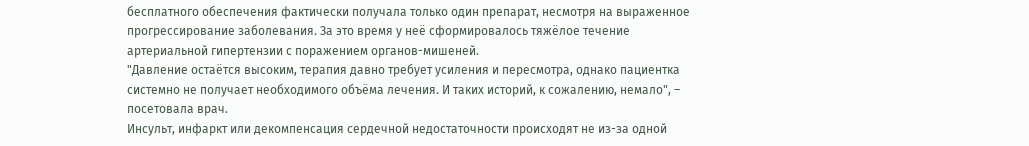бесплатного обеспечения фактически получала только один препарат, несмотря на выраженное прогрессирование заболевания. За это время у неё сформировалось тяжёлое течение артериальной гипертензии с поражением органов-мишеней.
"Давление остаётся высоким, терапия давно требует усиления и пересмотра, однако пациентка системно не получает необходимого объёма лечения. И таких историй, к сожалению, немало", – посетовала врач.
Инсульт, инфаркт или декомпенсация сердечной недостаточности происходят не из-за одной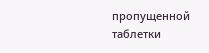пропущенной таблетки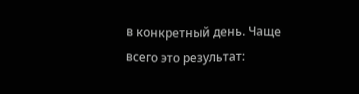в конкретный день. Чаще всего это результат: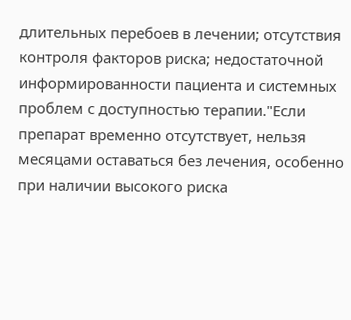длительных перебоев в лечении; отсутствия контроля факторов риска; недостаточной информированности пациента и системных проблем с доступностью терапии."Если препарат временно отсутствует, нельзя месяцами оставаться без лечения, особенно при наличии высокого риска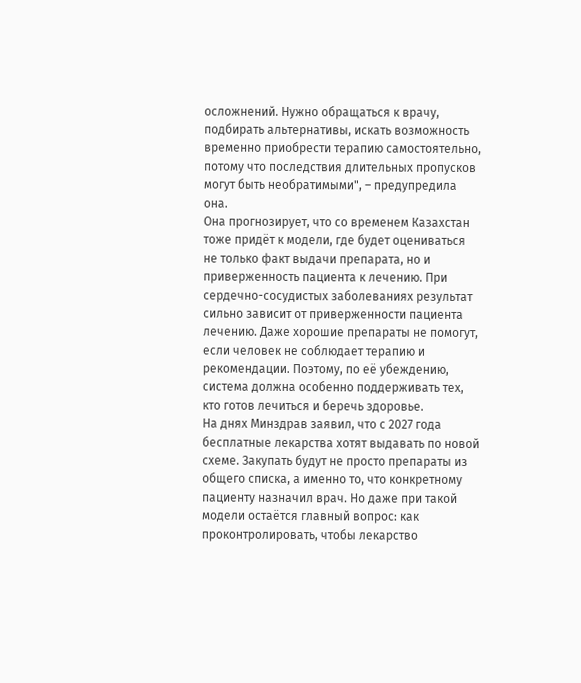осложнений. Нужно обращаться к врачу, подбирать альтернативы, искать возможность временно приобрести терапию самостоятельно, потому что последствия длительных пропусков могут быть необратимыми", – предупредила она.
Она прогнозирует, что со временем Казахстан тоже придёт к модели, где будет оцениваться не только факт выдачи препарата, но и приверженность пациента к лечению. При сердечно-сосудистых заболеваниях результат сильно зависит от приверженности пациента лечению. Даже хорошие препараты не помогут, если человек не соблюдает терапию и рекомендации. Поэтому, по её убеждению, система должна особенно поддерживать тех, кто готов лечиться и беречь здоровье.
На днях Минздрав заявил, что с 2027 года бесплатные лекарства хотят выдавать по новой схеме. Закупать будут не просто препараты из общего списка, а именно то, что конкретному пациенту назначил врач. Но даже при такой модели остаётся главный вопрос: как проконтролировать, чтобы лекарство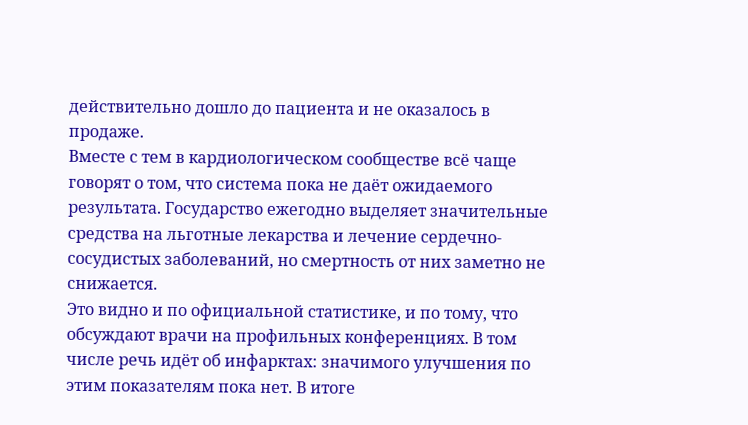действительно дошло до пациента и не оказалось в продаже.
Вместе с тем в кардиологическом сообществе всё чаще говорят о том, что система пока не даёт ожидаемого результата. Государство ежегодно выделяет значительные средства на льготные лекарства и лечение сердечно-сосудистых заболеваний, но смертность от них заметно не снижается.
Это видно и по официальной статистике, и по тому, что обсуждают врачи на профильных конференциях. В том числе речь идёт об инфарктах: значимого улучшения по этим показателям пока нет. В итоге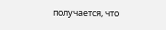получается, что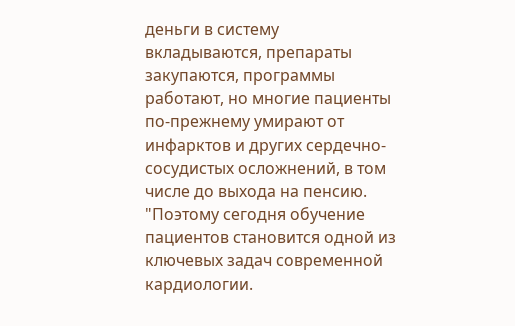деньги в систему вкладываются, препараты закупаются, программы работают, но многие пациенты по-прежнему умирают от инфарктов и других сердечно-сосудистых осложнений, в том числе до выхода на пенсию.
"Поэтому сегодня обучение пациентов становится одной из ключевых задач современной кардиологии.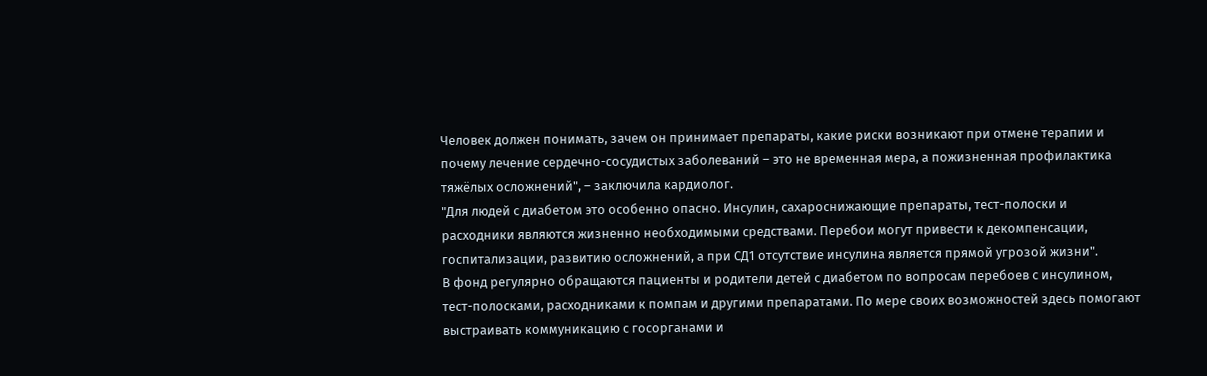Человек должен понимать, зачем он принимает препараты, какие риски возникают при отмене терапии и почему лечение сердечно-сосудистых заболеваний – это не временная мера, а пожизненная профилактика тяжёлых осложнений", – заключила кардиолог.
"Для людей с диабетом это особенно опасно. Инсулин, сахароснижающие препараты, тест-полоски и расходники являются жизненно необходимыми средствами. Перебои могут привести к декомпенсации, госпитализации, развитию осложнений, а при СД1 отсутствие инсулина является прямой угрозой жизни".
В фонд регулярно обращаются пациенты и родители детей с диабетом по вопросам перебоев с инсулином, тест-полосками, расходниками к помпам и другими препаратами. По мере своих возможностей здесь помогают выстраивать коммуникацию с госорганами и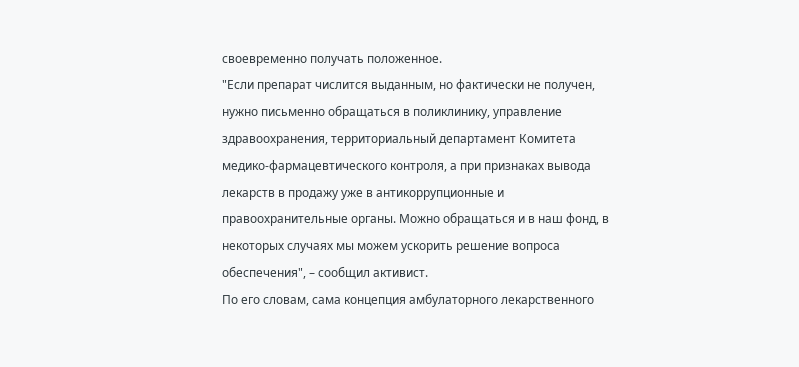своевременно получать положенное.
"Если препарат числится выданным, но фактически не получен, нужно письменно обращаться в поликлинику, управление здравоохранения, территориальный департамент Комитета медико-фармацевтического контроля, а при признаках вывода лекарств в продажу уже в антикоррупционные и правоохранительные органы. Можно обращаться и в наш фонд, в некоторых случаях мы можем ускорить решение вопроса обеспечения", – сообщил активист.
По его словам, сама концепция амбулаторного лекарственного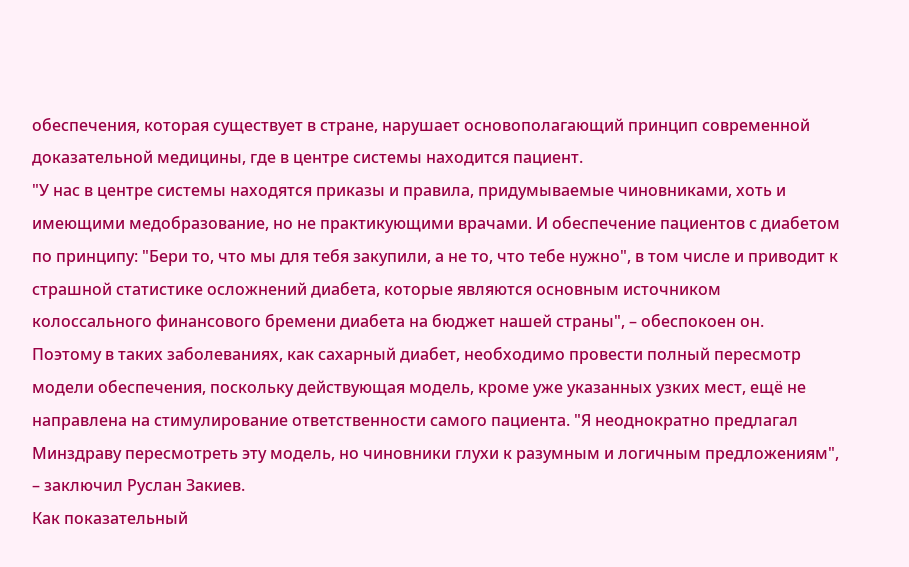обеспечения, которая существует в стране, нарушает основополагающий принцип современной доказательной медицины, где в центре системы находится пациент.
"У нас в центре системы находятся приказы и правила, придумываемые чиновниками, хоть и имеющими медобразование, но не практикующими врачами. И обеспечение пациентов с диабетом по принципу: "Бери то, что мы для тебя закупили, а не то, что тебе нужно", в том числе и приводит к страшной статистике осложнений диабета, которые являются основным источником колоссального финансового бремени диабета на бюджет нашей страны", – обеспокоен он.
Поэтому в таких заболеваниях, как сахарный диабет, необходимо провести полный пересмотр модели обеспечения, поскольку действующая модель, кроме уже указанных узких мест, ещё не направлена на стимулирование ответственности самого пациента. "Я неоднократно предлагал Минздраву пересмотреть эту модель, но чиновники глухи к разумным и логичным предложениям", – заключил Руслан Закиев.
Как показательный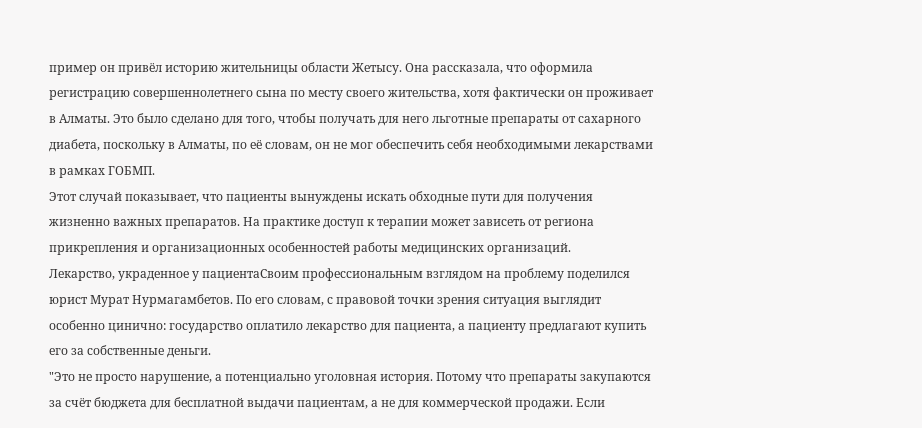пример он привёл историю жительницы области Жетысу. Она рассказала, что оформила регистрацию совершеннолетнего сына по месту своего жительства, хотя фактически он проживает в Алматы. Это было сделано для того, чтобы получать для него льготные препараты от сахарного диабета, поскольку в Алматы, по её словам, он не мог обеспечить себя необходимыми лекарствами в рамках ГОБМП.
Этот случай показывает, что пациенты вынуждены искать обходные пути для получения жизненно важных препаратов. На практике доступ к терапии может зависеть от региона прикрепления и организационных особенностей работы медицинских организаций.
Лекарство, украденное у пациентаСвоим профессиональным взглядом на проблему поделился юрист Мурат Нурмагамбетов. По его словам, с правовой точки зрения ситуация выглядит особенно цинично: государство оплатило лекарство для пациента, а пациенту предлагают купить его за собственные деньги.
"Это не просто нарушение, а потенциально уголовная история. Потому что препараты закупаются за счёт бюджета для бесплатной выдачи пациентам, а не для коммерческой продажи. Если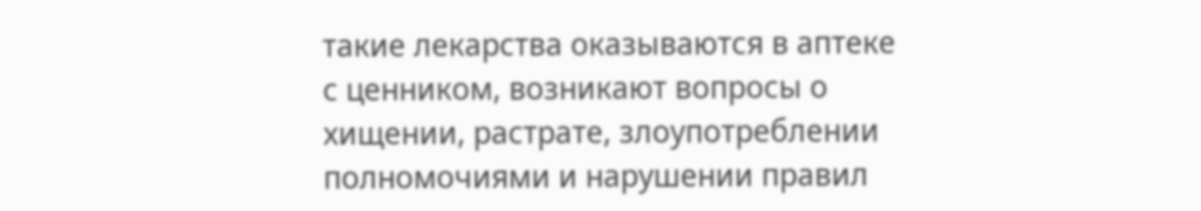такие лекарства оказываются в аптеке с ценником, возникают вопросы о хищении, растрате, злоупотреблении полномочиями и нарушении правил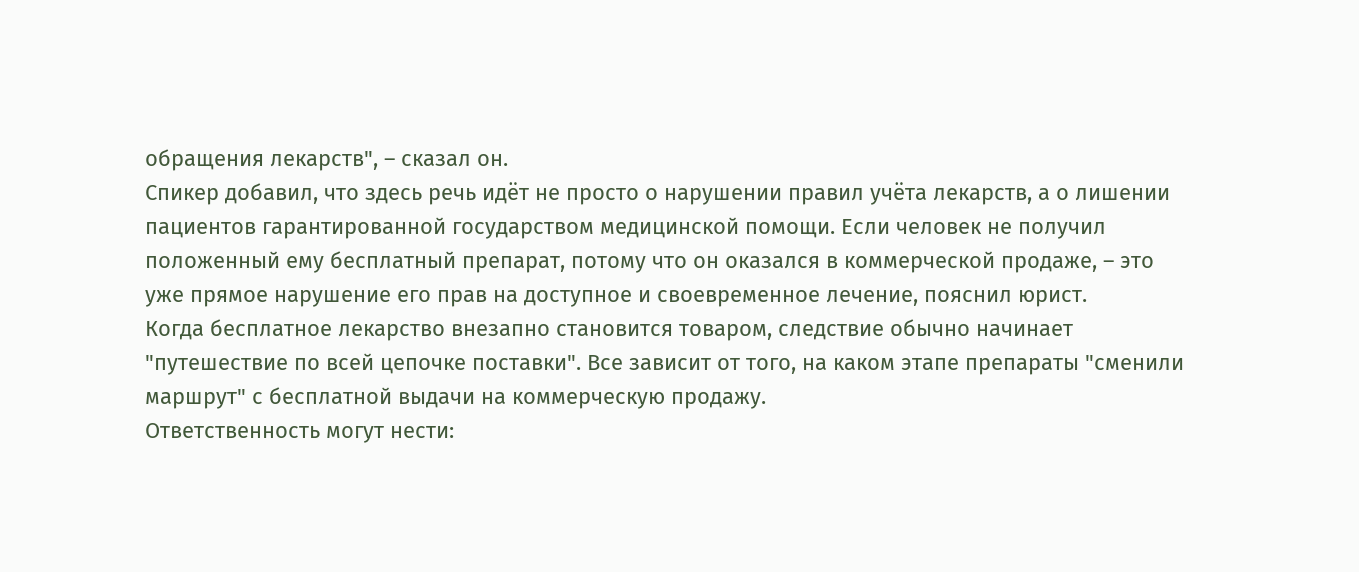обращения лекарств", – сказал он.
Спикер добавил, что здесь речь идёт не просто о нарушении правил учёта лекарств, а о лишении пациентов гарантированной государством медицинской помощи. Если человек не получил положенный ему бесплатный препарат, потому что он оказался в коммерческой продаже, – это уже прямое нарушение его прав на доступное и своевременное лечение, пояснил юрист.
Когда бесплатное лекарство внезапно становится товаром, следствие обычно начинает "путешествие по всей цепочке поставки". Все зависит от того, на каком этапе препараты "сменили маршрут" с бесплатной выдачи на коммерческую продажу.
Ответственность могут нести: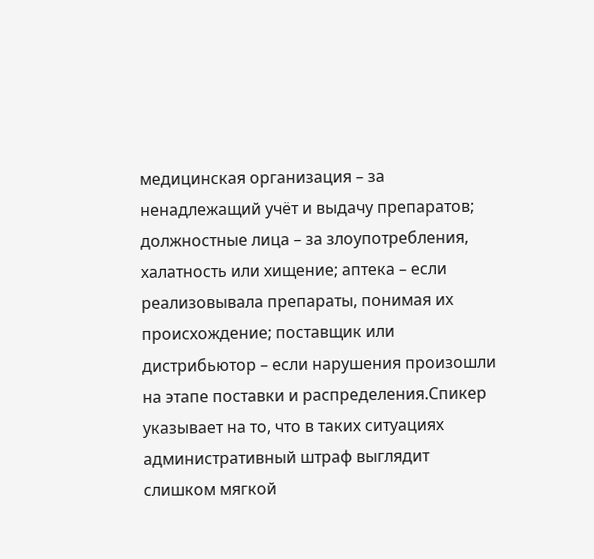медицинская организация – за ненадлежащий учёт и выдачу препаратов; должностные лица – за злоупотребления, халатность или хищение; аптека – если реализовывала препараты, понимая их происхождение; поставщик или дистрибьютор – если нарушения произошли на этапе поставки и распределения.Спикер указывает на то, что в таких ситуациях административный штраф выглядит слишком мягкой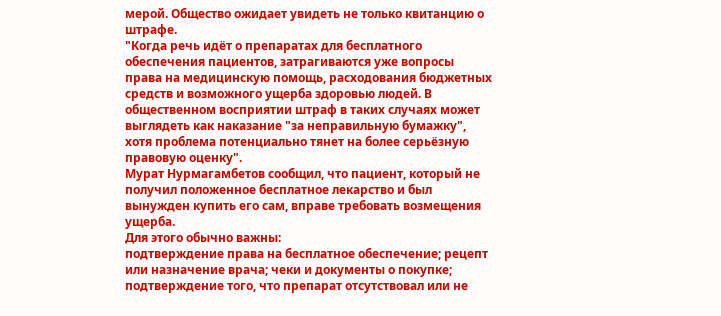мерой. Общество ожидает увидеть не только квитанцию о штрафе.
"Когда речь идёт о препаратах для бесплатного обеспечения пациентов, затрагиваются уже вопросы права на медицинскую помощь, расходования бюджетных средств и возможного ущерба здоровью людей. В общественном восприятии штраф в таких случаях может выглядеть как наказание "за неправильную бумажку", хотя проблема потенциально тянет на более серьёзную правовую оценку".
Мурат Нурмагамбетов сообщил, что пациент, который не получил положенное бесплатное лекарство и был вынужден купить его сам, вправе требовать возмещения ущерба.
Для этого обычно важны:
подтверждение права на бесплатное обеспечение; рецепт или назначение врача; чеки и документы о покупке; подтверждение того, что препарат отсутствовал или не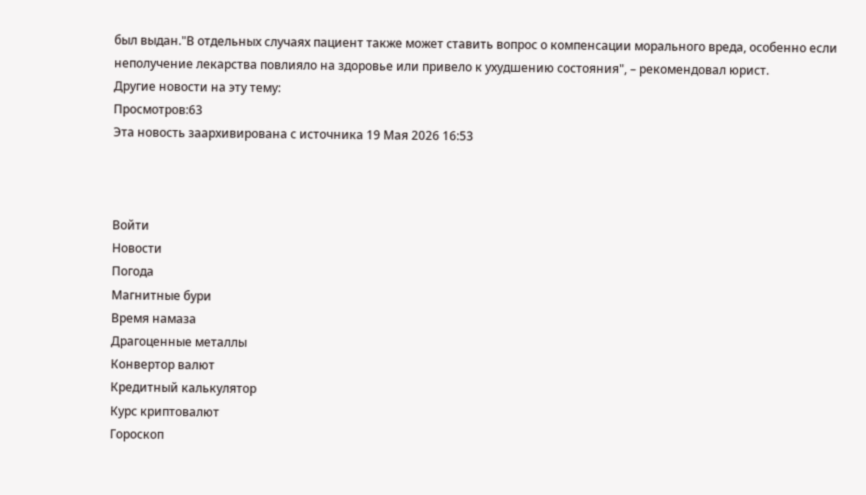был выдан."В отдельных случаях пациент также может ставить вопрос о компенсации морального вреда, особенно если неполучение лекарства повлияло на здоровье или привело к ухудшению состояния", – рекомендовал юрист.
Другие новости на эту тему:
Просмотров:63
Эта новость заархивирована с источника 19 Мая 2026 16:53



Войти
Новости
Погода
Магнитные бури
Время намаза
Драгоценные металлы
Конвертор валют
Кредитный калькулятор
Курс криптовалют
Гороскоп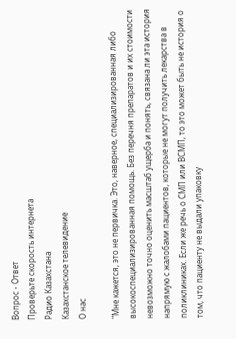Вопрос - Ответ
Проверьте скорость интернета
Радио Казахстана
Казахстанское телевидение
О нас

"Мне кажется, это не первичка. Это, наверное, специализированная либо высокоспециализированная помощь. Без перечня препаратов и их стоимости невозможно точно оценить масштаб ущерба и понять, связана ли эта история напрямую с жалобами пациентов, которые не могут получить лекарства в поликлиниках. Если же речь о СМП или ВСМП, то это может быть не история о том, что пациенту не выдали упаковку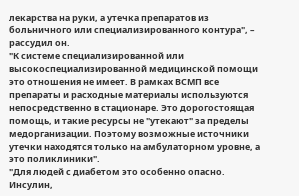лекарства на руки, а утечка препаратов из больничного или специализированного контура", – рассудил он.
"К системе специализированной или высокоспециализированной медицинской помощи это отношения не имеет. В рамках ВСМП все препараты и расходные материалы используются непосредственно в стационаре. Это дорогостоящая помощь, и такие ресурсы не "утекают" за пределы медорганизации. Поэтому возможные источники утечки находятся только на амбулаторном уровне, а это поликлиники".
"Для людей с диабетом это особенно опасно. Инсулин,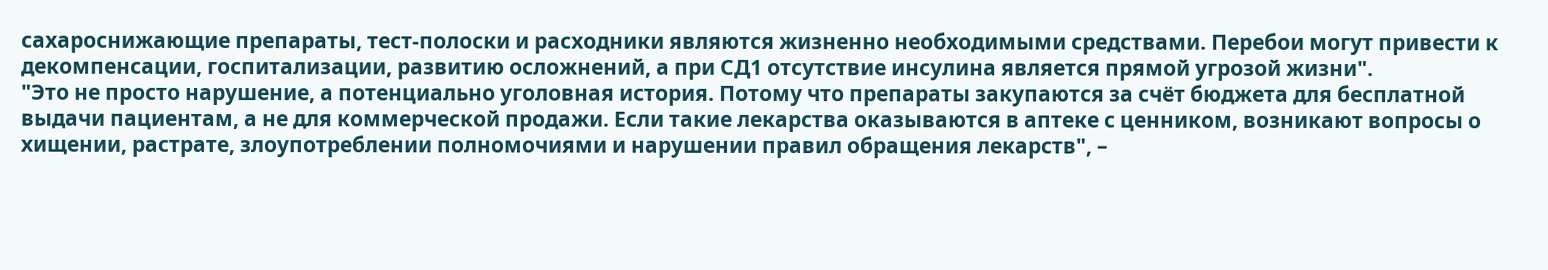сахароснижающие препараты, тест-полоски и расходники являются жизненно необходимыми средствами. Перебои могут привести к декомпенсации, госпитализации, развитию осложнений, а при СД1 отсутствие инсулина является прямой угрозой жизни".
"Это не просто нарушение, а потенциально уголовная история. Потому что препараты закупаются за счёт бюджета для бесплатной выдачи пациентам, а не для коммерческой продажи. Если такие лекарства оказываются в аптеке с ценником, возникают вопросы о хищении, растрате, злоупотреблении полномочиями и нарушении правил обращения лекарств", –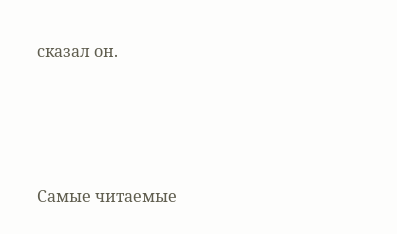сказал он.






Самые читаемые